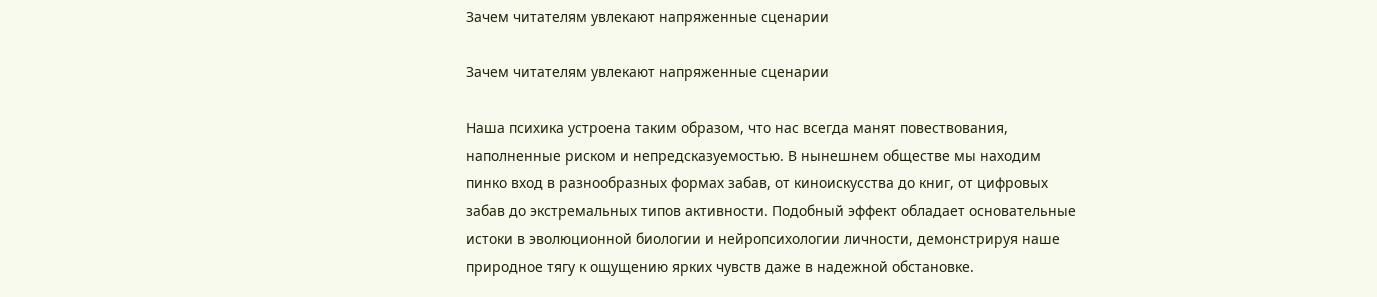Зачем читателям увлекают напряженные сценарии

Зачем читателям увлекают напряженные сценарии

Наша психика устроена таким образом, что нас всегда манят повествования, наполненные риском и непредсказуемостью. В нынешнем обществе мы находим пинко вход в разнообразных формах забав, от киноискусства до книг, от цифровых забав до экстремальных типов активности. Подобный эффект обладает основательные истоки в эволюционной биологии и нейропсихологии личности, демонстрируя наше природное тягу к ощущению ярких чувств даже в надежной обстановке.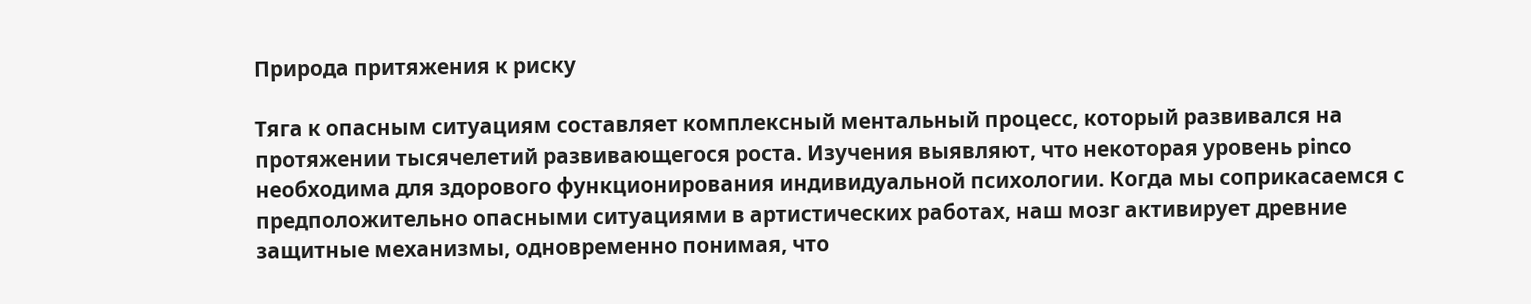Природа притяжения к риску

Тяга к опасным ситуациям составляет комплексный ментальный процесс, который развивался на протяжении тысячелетий развивающегося роста. Изучения выявляют, что некоторая уровень pinco необходима для здорового функционирования индивидуальной психологии. Когда мы соприкасаемся с предположительно опасными ситуациями в артистических работах, наш мозг активирует древние защитные механизмы, одновременно понимая, что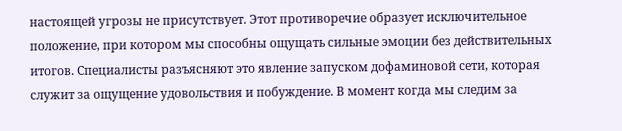настоящей угрозы не присутствует. Этот противоречие образует исключительное положение, при котором мы способны ощущать сильные эмоции без действительных итогов. Специалисты разъясняют это явление запуском дофаминовой сети, которая служит за ощущение удовольствия и побуждение. В момент когда мы следим за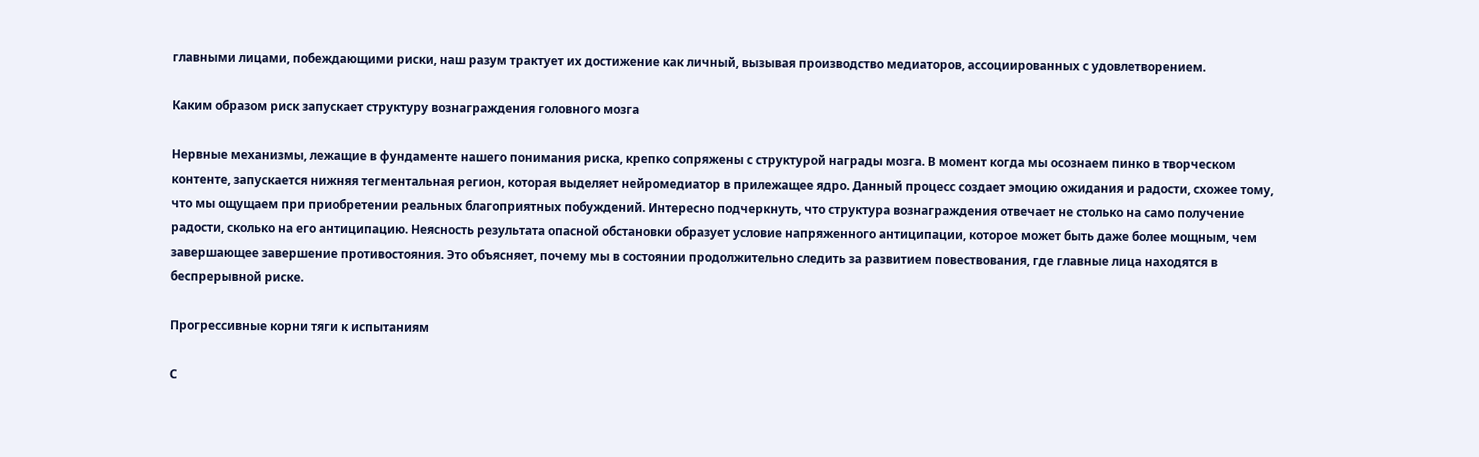главными лицами, побеждающими риски, наш разум трактует их достижение как личный, вызывая производство медиаторов, ассоциированных с удовлетворением.

Каким образом риск запускает структуру вознаграждения головного мозга

Нервные механизмы, лежащие в фундаменте нашего понимания риска, крепко сопряжены с структурой награды мозга. В момент когда мы осознаем пинко в творческом контенте, запускается нижняя тегментальная регион, которая выделяет нейромедиатор в прилежащее ядро. Данный процесс создает эмоцию ожидания и радости, схожее тому, что мы ощущаем при приобретении реальных благоприятных побуждений. Интересно подчеркнуть, что структура вознаграждения отвечает не столько на само получение радости, сколько на его антиципацию. Неясность результата опасной обстановки образует условие напряженного антиципации, которое может быть даже более мощным, чем завершающее завершение противостояния. Это объясняет, почему мы в состоянии продолжительно следить за развитием повествования, где главные лица находятся в беспрерывной риске.

Прогрессивные корни тяги к испытаниям

С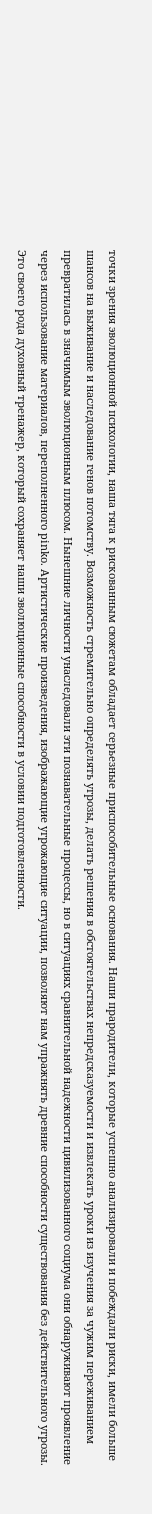точки зрения эволюционной психологии, наша тяга к рискованным сюжетам обладает серьезные приспособительные основания. Наши прародители, которые успешно анализировали и побеждали риски, имели больше шансов на выживание и наследование генов потомству. Возможность стремительно определять угрозы, делать решения в обстоятельствах непредсказуемости и извлекать уроки из изучения за чужим переживанием превратилась в значимым эволюционным плюсом. Нынешние личности унаследовали эти познавательные процессы, но в ситуациях сравнительной надежности цивилизованного социума они обнаруживают проявление через использование материалов, переполненного pinko. Артистические произведения, изображающие угрожающие ситуации, позволяют нам упражнять древние способности существования без действительного угрозы. Это своего рода духовный тренажер, который сохраняет наши эволюционные способности в условии подготовленности.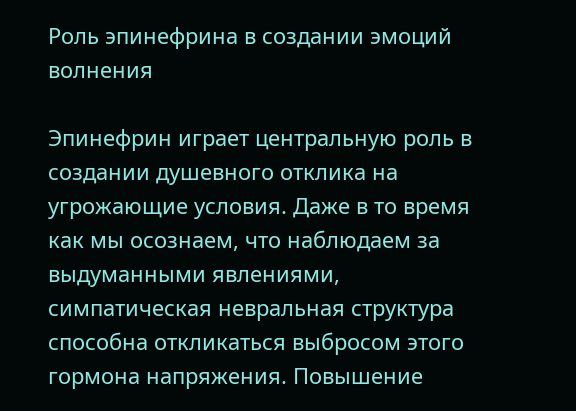Роль эпинефрина в создании эмоций волнения

Эпинефрин играет центральную роль в создании душевного отклика на угрожающие условия. Даже в то время как мы осознаем, что наблюдаем за выдуманными явлениями, симпатическая невральная структура способна откликаться выбросом этого гормона напряжения. Повышение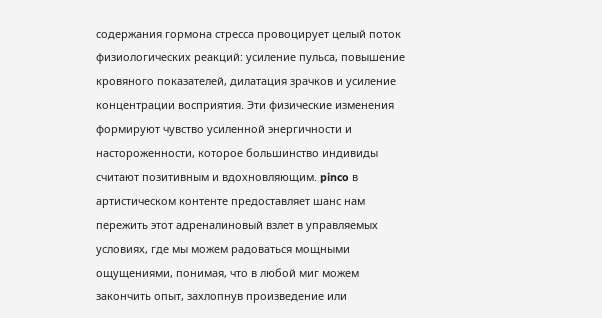содержания гормона стресса провоцирует целый поток физиологических реакций: усиление пульса, повышение кровяного показателей, дилатация зрачков и усиление концентрации восприятия. Эти физические изменения формируют чувство усиленной энергичности и настороженности, которое большинство индивиды считают позитивным и вдохновляющим. pinco в артистическом контенте предоставляет шанс нам пережить этот адреналиновый взлет в управляемых условиях, где мы можем радоваться мощными ощущениями, понимая, что в любой миг можем закончить опыт, захлопнув произведение или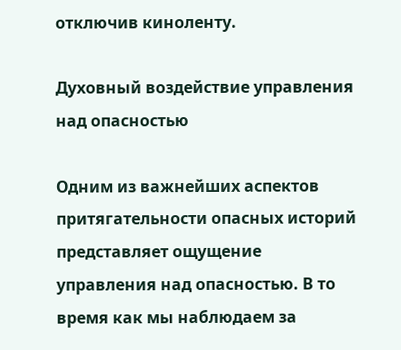отключив киноленту.

Духовный воздействие управления над опасностью

Одним из важнейших аспектов притягательности опасных историй представляет ощущение управления над опасностью. В то время как мы наблюдаем за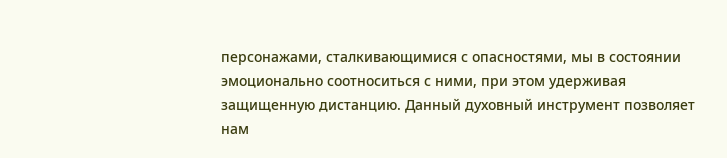персонажами, сталкивающимися с опасностями, мы в состоянии эмоционально соотноситься с ними, при этом удерживая защищенную дистанцию. Данный духовный инструмент позволяет нам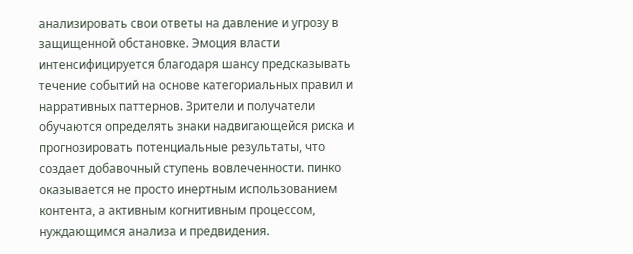анализировать свои ответы на давление и угрозу в защищенной обстановке. Эмоция власти интенсифицируется благодаря шансу предсказывать течение событий на основе категориальных правил и нарративных паттернов. Зрители и получатели обучаются определять знаки надвигающейся риска и прогнозировать потенциальные результаты, что создает добавочный ступень вовлеченности. пинко оказывается не просто инертным использованием контента, а активным когнитивным процессом, нуждающимся анализа и предвидения.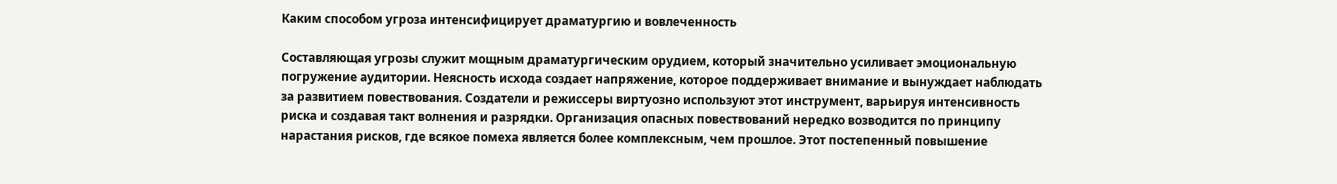Каким способом угроза интенсифицирует драматургию и вовлеченность

Составляющая угрозы служит мощным драматургическим орудием, который значительно усиливает эмоциональную погружение аудитории. Неясность исхода создает напряжение, которое поддерживает внимание и вынуждает наблюдать за развитием повествования. Создатели и режиссеры виртуозно используют этот инструмент, варьируя интенсивность риска и создавая такт волнения и разрядки. Организация опасных повествований нередко возводится по принципу нарастания рисков, где всякое помеха является более комплексным, чем прошлое. Этот постепенный повышение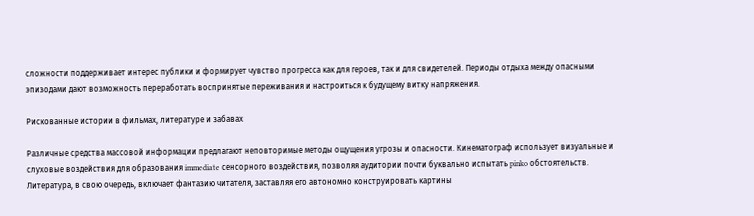сложности поддерживает интерес публики и формирует чувство прогресса как для героев, так и для свидетелей. Периоды отдыха между опасными эпизодами дают возможность переработать воспринятые переживания и настроиться к будущему витку напряжения.

Рискованные истории в фильмах, литературе и забавах

Различные средства массовой информации предлагают неповторимые методы ощущения угрозы и опасности. Кинематограф использует визуальные и слуховые воздействия для образования immediate сенсорного воздействия, позволяя аудитории почти буквально испытать pinko обстоятельств. Литература, в свою очередь, включает фантазию читателя, заставляя его автономно конструировать картины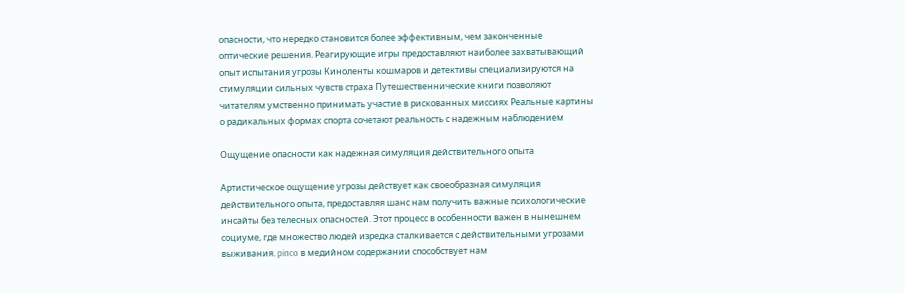опасности, что нередко становится более эффективным, чем законченные оптические решения. Реагирующие игры предоставляют наиболее захватывающий опыт испытания угрозы Киноленты кошмаров и детективы специализируются на стимуляции сильных чувств страха Путешественнические книги позволяют читателям умственно принимать участие в рискованных миссиях Реальные картины о радикальных формах спорта сочетают реальность с надежным наблюдением

Ощущение опасности как надежная симуляция действительного опыта

Артистическое ощущение угрозы действует как своеобразная симуляция действительного опыта, предоставляя шанс нам получить важные психологические инсайты без телесных опасностей. Этот процесс в особенности важен в нынешнем социуме, где множество людей изредка сталкивается с действительными угрозами выживания. pinco в медийном содержании способствует нам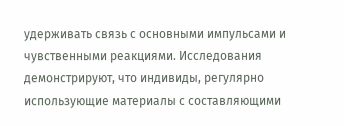удерживать связь с основными импульсами и чувственными реакциями. Исследования демонстрируют, что индивиды, регулярно использующие материалы с составляющими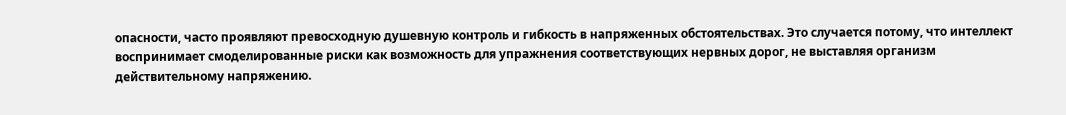опасности, часто проявляют превосходную душевную контроль и гибкость в напряженных обстоятельствах. Это случается потому, что интеллект воспринимает смоделированные риски как возможность для упражнения соответствующих нервных дорог, не выставляя организм действительному напряжению.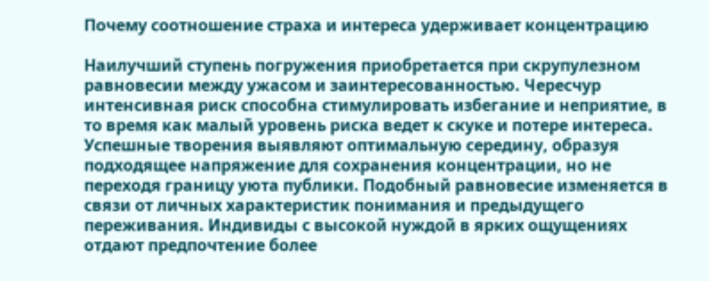Почему соотношение страха и интереса удерживает концентрацию

Наилучший ступень погружения приобретается при скрупулезном равновесии между ужасом и заинтересованностью. Чересчур интенсивная риск способна стимулировать избегание и неприятие, в то время как малый уровень риска ведет к скуке и потере интереса. Успешные творения выявляют оптимальную середину, образуя подходящее напряжение для сохранения концентрации, но не переходя границу уюта публики. Подобный равновесие изменяется в связи от личных характеристик понимания и предыдущего переживания. Индивиды с высокой нуждой в ярких ощущениях отдают предпочтение более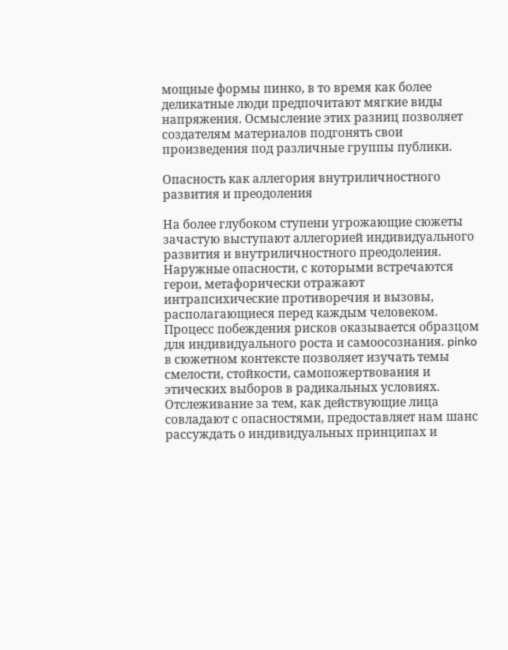мощные формы пинко, в то время как более деликатные люди предпочитают мягкие виды напряжения. Осмысление этих разниц позволяет создателям материалов подгонять свои произведения под различные группы публики.

Опасность как аллегория внутриличностного развития и преодоления

На более глубоком ступени угрожающие сюжеты зачастую выступают аллегорией индивидуального развития и внутриличностного преодоления. Наружные опасности, с которыми встречаются герои, метафорически отражают интрапсихические противоречия и вызовы, располагающиеся перед каждым человеком. Процесс побеждения рисков оказывается образцом для индивидуального роста и самоосознания. pinko в сюжетном контексте позволяет изучать темы смелости, стойкости, самопожертвования и этических выборов в радикальных условиях. Отслеживание за тем, как действующие лица совладают с опасностями, предоставляет нам шанс рассуждать о индивидуальных принципах и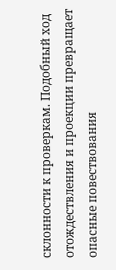склонности к проверкам. Подобный ход отождествления и проекции превращает опасные повествования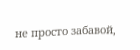не просто забавой,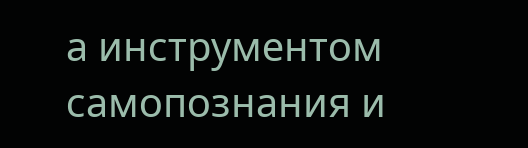а инструментом самопознания и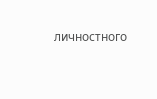личностного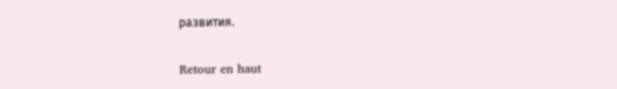развития.

Retour en haut